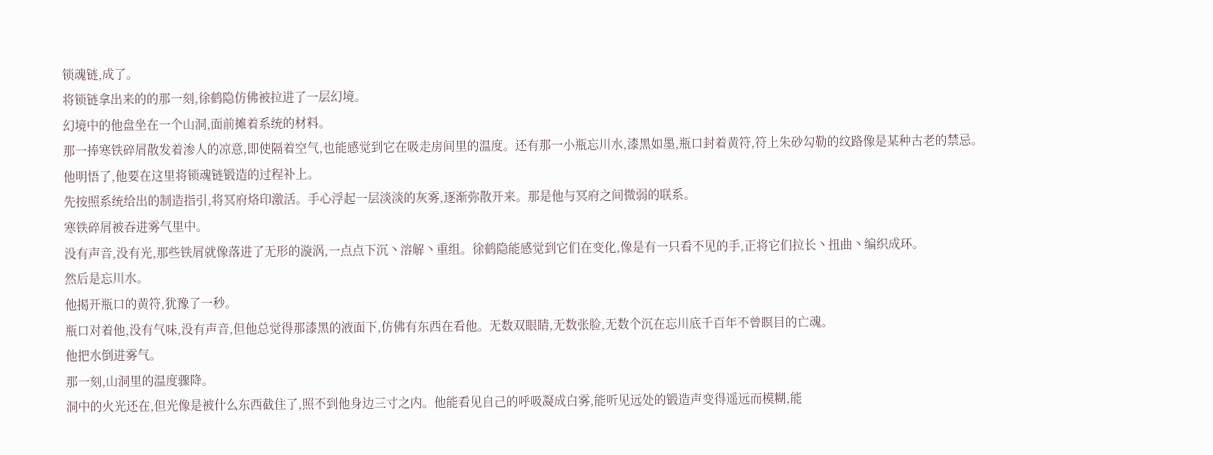锁魂链,成了。
将锁链拿出来的的那一刻,徐鹤隐仿佛被拉进了一层幻境。
幻境中的他盘坐在一个山洞,面前摊着系统的材料。
那一捧寒铁碎屑散发着渗人的凉意,即使隔着空气,也能感觉到它在吸走房间里的温度。还有那一小瓶忘川水,漆黑如墨,瓶口封着黄符,符上朱砂勾勒的纹路像是某种古老的禁忌。
他明悟了,他要在这里将锁魂链锻造的过程补上。
先按照系统给出的制造指引,将冥府烙印激活。手心浮起一层淡淡的灰雾,逐渐弥散开来。那是他与冥府之间微弱的联系。
寒铁碎屑被吞进雾气里中。
没有声音,没有光,那些铁屑就像落进了无形的漩涡,一点点下沉丶溶解丶重组。徐鹤隐能感觉到它们在变化,像是有一只看不见的手,正将它们拉长丶扭曲丶编织成环。
然后是忘川水。
他揭开瓶口的黄符,犹豫了一秒。
瓶口对着他,没有气味,没有声音,但他总觉得那漆黑的液面下,仿佛有东西在看他。无数双眼睛,无数张脸,无数个沉在忘川底千百年不曾瞑目的亡魂。
他把水倒进雾气。
那一刻,山洞里的温度骤降。
洞中的火光还在,但光像是被什么东西截住了,照不到他身边三寸之内。他能看见自己的呼吸凝成白雾,能听见远处的锻造声变得遥远而模糊,能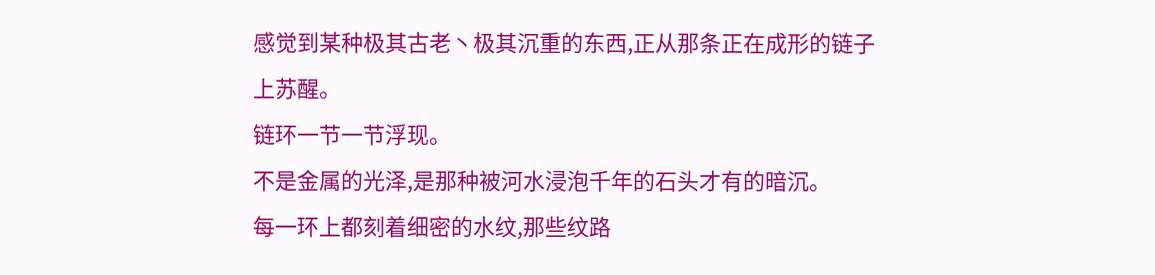感觉到某种极其古老丶极其沉重的东西,正从那条正在成形的链子上苏醒。
链环一节一节浮现。
不是金属的光泽,是那种被河水浸泡千年的石头才有的暗沉。
每一环上都刻着细密的水纹,那些纹路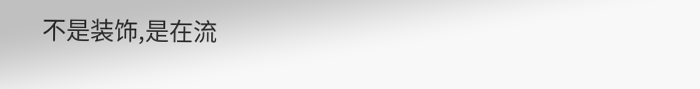不是装饰,是在流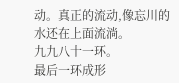动。真正的流动,像忘川的水还在上面流淌。
九九八十一环。
最后一环成形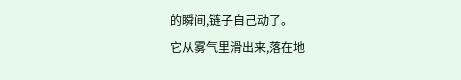的瞬间,链子自己动了。
它从雾气里滑出来,落在地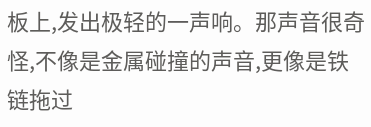板上,发出极轻的一声响。那声音很奇怪,不像是金属碰撞的声音,更像是铁链拖过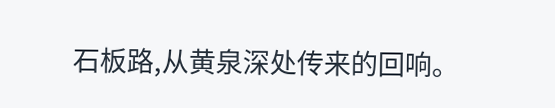石板路,从黄泉深处传来的回响。